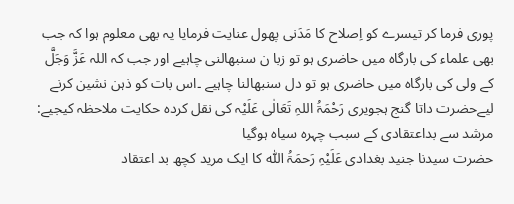پوری فرما کر تیسرے کو اِصلاح کا مَدَنی پھول عنایت فرمایا یہ بھی معلوم ہوا کہ جب بھی علماء کی بارگاہ میں حاضری ہو تو زبا ن سنبھالنی چاہیے اور جب کہ اللہ عَزَّ وَجَلَّ کے ولی کی بارگاہ میں حاضری ہو تو دل سنبھالنا چاہیے ۔اس بات کو ذہن نشین کرنے لیےحضرت داتا گنج ہجویری رَحْمَۃُ اللہِ تَعَالٰی عَلَیْہ کی نقل کردہ حکایت ملاحظہ کیجیے:
مرشد سے بداعتقادی کے سبب چہرہ سیاہ ہوگیا
حضرت سیدنا جنید بغدادی عَلَیْہِ رَحمَۃُ اللّٰہ کا ایک مرید کچھ بد اعتقاد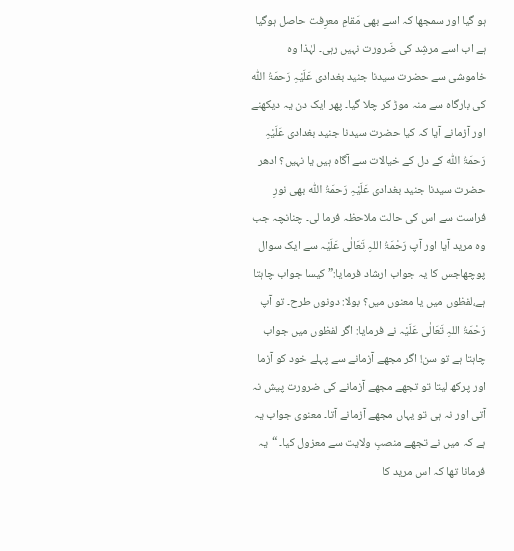ہو گیا اور سمجھا کہ اسے بھی مَقامِ معرِفت حاصل ہوگیا ہے اب اسے مرشِد کی ضَرورت نہیں رہی۔ لہٰذا وہ خاموشی سے حضرت سیدنا جنید بغدادی عَلَیْہِ رَحمَۃُ اللّٰہ کی بارگاہ سے منہ موڑ کر چلا گیا۔ پھر ایک دن یہ دیکھنے اور آزمانے آیا کہ کیا حضرت سیدنا جنید بغدادی عَلَیْہِ رَحمَۃُ اللّٰہ کے دل کے خیالات سے آگاہ ہیں یا نہیں؟ ادھر حضرت سیدنا جنید بغدادی عَلَیْہِ رَحمَۃُ اللّٰہ بھی نورِ فراست سے اس کی حالت ملاحظہ فرما لی۔ چنانچہ جب وہ مرید آیا اور آپ رَحْمَۃُ اللہِ تَعَالٰی عَلَیْہ سے ایک سوال پوچھاجس كا یہ جواب ارشاد فرمایا:” کیسا جواب چاہتا ہے،لفظوں میں یا معنوں میں؟ بولا: دونوں طرح۔ تو آپ رَحْمَۃُ اللہِ تَعَالٰی عَلَیْہ نے فرمایا: اگر لفظوں میں جواب چاہتا ہے تو سن! اگر مجھے آزمانے سے پہلے خود کو آزما اور پرکھ لیتا تو تجھے مجھے آزمانے کی ضرورت پیش نہ آتی اور نہ ہی تو یہاں مجھے آزمانے آتا۔ معنوی جواب یہ ہے کہ میں نے تجھے منصبِ ولایت سے معزول کیا۔ “یہ فرمانا تھا کہ اس مرید کا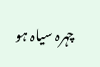چہرہ سیاہ ہو